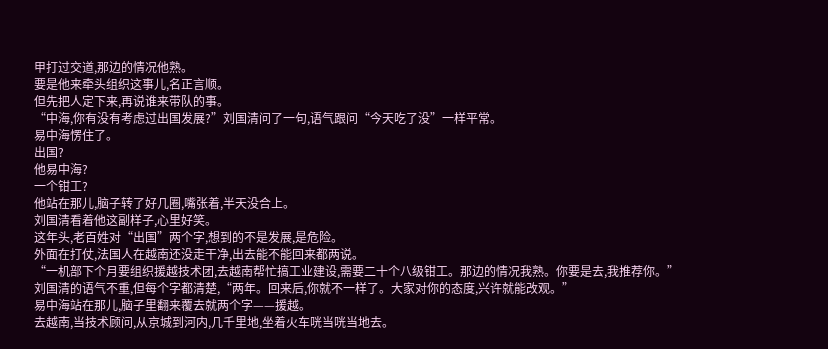甲打过交道,那边的情况他熟。
要是他来牵头组织这事儿,名正言顺。
但先把人定下来,再说谁来带队的事。
“中海,你有没有考虑过出国发展?”刘国清问了一句,语气跟问“今天吃了没”一样平常。
易中海愣住了。
出国?
他易中海?
一个钳工?
他站在那儿,脑子转了好几圈,嘴张着,半天没合上。
刘国清看着他这副样子,心里好笑。
这年头,老百姓对“出国”两个字,想到的不是发展,是危险。
外面在打仗,法国人在越南还没走干净,出去能不能回来都两说。
“一机部下个月要组织援越技术团,去越南帮忙搞工业建设,需要二十个八级钳工。那边的情况我熟。你要是去,我推荐你。”
刘国清的语气不重,但每个字都清楚,“两年。回来后,你就不一样了。大家对你的态度,兴许就能改观。”
易中海站在那儿,脑子里翻来覆去就两个字——援越。
去越南,当技术顾问,从京城到河内,几千里地,坐着火车咣当咣当地去。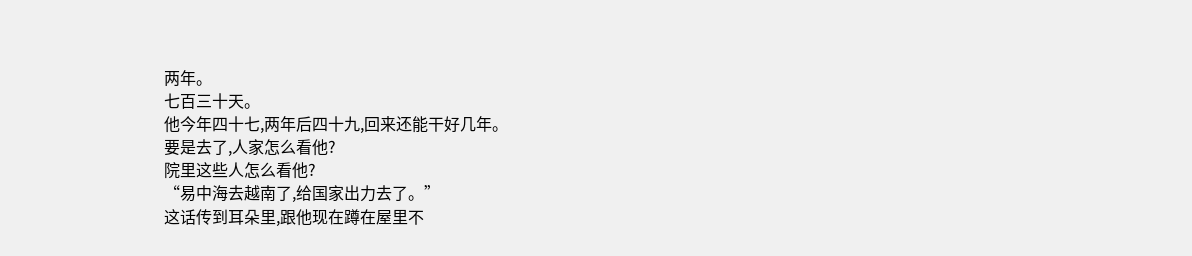两年。
七百三十天。
他今年四十七,两年后四十九,回来还能干好几年。
要是去了,人家怎么看他?
院里这些人怎么看他?
“易中海去越南了,给国家出力去了。”
这话传到耳朵里,跟他现在蹲在屋里不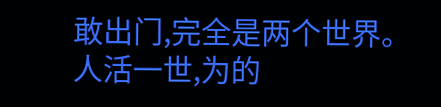敢出门,完全是两个世界。
人活一世,为的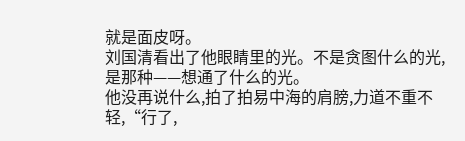就是面皮呀。
刘国清看出了他眼睛里的光。不是贪图什么的光,是那种——想通了什么的光。
他没再说什么,拍了拍易中海的肩膀,力道不重不轻,“行了,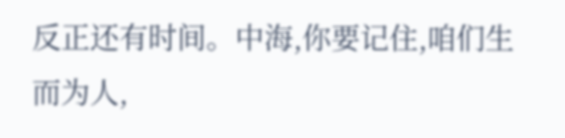反正还有时间。中海,你要记住,咱们生而为人,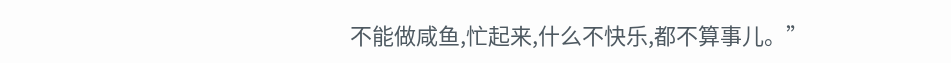不能做咸鱼,忙起来,什么不快乐,都不算事儿。”